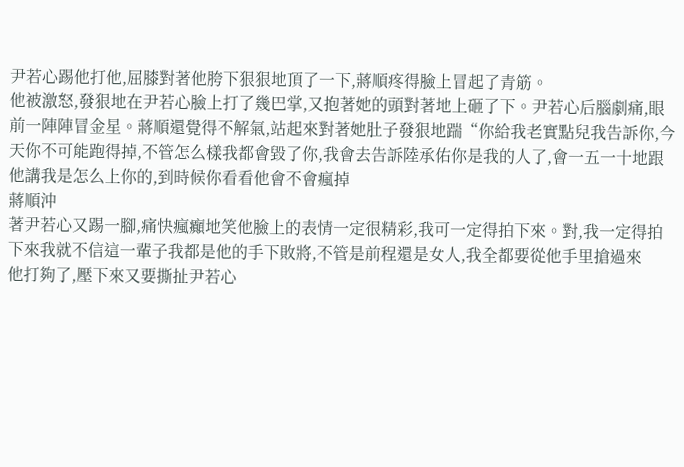尹若心踢他打他,屈膝對著他胯下狠狠地頂了一下,蔣順疼得臉上冒起了青筋。
他被激怒,發狠地在尹若心臉上打了幾巴掌,又抱著她的頭對著地上砸了下。尹若心后腦劇痛,眼前一陣陣冒金星。蔣順還覺得不解氣,站起來對著她肚子發狠地踹“你給我老實點兒我告訴你,今天你不可能跑得掉,不管怎么樣我都會毀了你,我會去告訴陸承佑你是我的人了,會一五一十地跟他講我是怎么上你的,到時候你看看他會不會瘋掉
蔣順沖
著尹若心又踢一腳,痛快瘋癲地笑他臉上的表情一定很精彩,我可一定得拍下來。對,我一定得拍下來我就不信這一輩子我都是他的手下敗將,不管是前程還是女人,我全都要從他手里搶過來
他打夠了,壓下來又要撕扯尹若心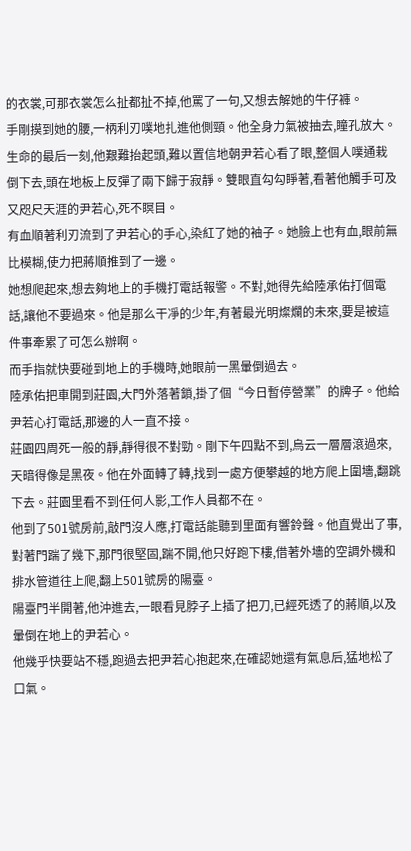的衣裳,可那衣裳怎么扯都扯不掉,他罵了一句,又想去解她的牛仔褲。
手剛摸到她的腰,一柄利刃噗地扎進他側頸。他全身力氣被抽去,瞳孔放大。生命的最后一刻,他艱難抬起頭,難以置信地朝尹若心看了眼,整個人噗通栽倒下去,頭在地板上反彈了兩下歸于寂靜。雙眼直勾勾睜著,看著他觸手可及又咫尺天涯的尹若心,死不瞑目。
有血順著利刃流到了尹若心的手心,染紅了她的袖子。她臉上也有血,眼前無比模糊,使力把蔣順推到了一邊。
她想爬起來,想去夠地上的手機打電話報警。不對,她得先給陸承佑打個電話,讓他不要過來。他是那么干凈的少年,有著最光明燦爛的未來,要是被這件事牽累了可怎么辦啊。
而手指就快要碰到地上的手機時,她眼前一黑暈倒過去。
陸承佑把車開到莊園,大門外落著鎖,掛了個“今日暫停營業”的牌子。他給尹若心打電話,那邊的人一直不接。
莊園四周死一般的靜,靜得很不對勁。剛下午四點不到,烏云一層層滾過來,天暗得像是黑夜。他在外面轉了轉,找到一處方便攀越的地方爬上圍墻,翻跳下去。莊園里看不到任何人影,工作人員都不在。
他到了501號房前,敲門沒人應,打電話能聽到里面有響鈴聲。他直覺出了事,對著門踹了幾下,那門很堅固,踹不開,他只好跑下樓,借著外墻的空調外機和排水管道往上爬,翻上501號房的陽臺。
陽臺門半開著,他沖進去,一眼看見脖子上插了把刀,已經死透了的蔣順,以及暈倒在地上的尹若心。
他幾乎快要站不穩,跑過去把尹若心抱起來,在確認她還有氣息后,猛地松了口氣。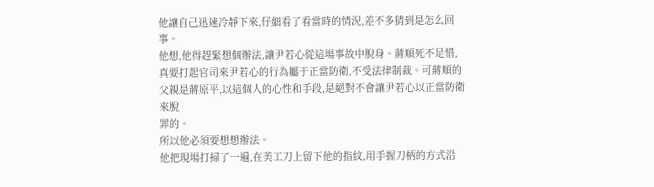他讓自己迅速冷靜下來,仔細看了看當時的情況,差不多猜到是怎么回事。
他想,他得趕緊想個辦法,讓尹若心從這場事故中脫身。蔣順死不足惜,真要打起官司來尹若心的行為屬于正當防衛,不受法律制裁。可蔣順的父親是蔣原平,以這個人的心性和手段,是絕對不會讓尹若心以正當防衛來脫
罪的。
所以他必須要想想辦法。
他把現場打掃了一遍,在美工刀上留下他的指紋,用手握刀柄的方式沿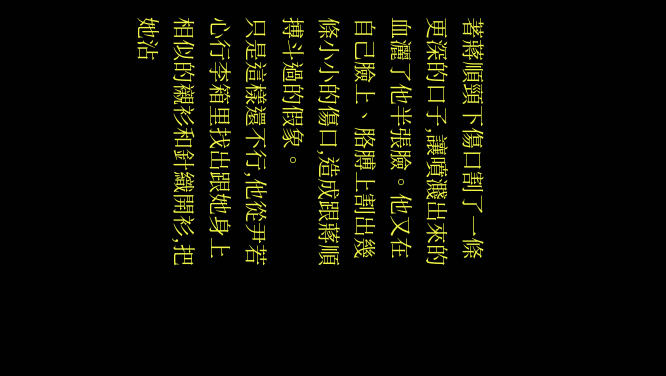著蔣順頸下傷口割了一條更深的口子,讓噴濺出來的血灑了他半張臉。他又在自己臉上、胳膊上割出幾條小小的傷口,造成跟蔣順搏斗過的假象。
只是這樣還不行,他從尹若心行李箱里找出跟她身上相似的襯衫和針織開衫,把她沾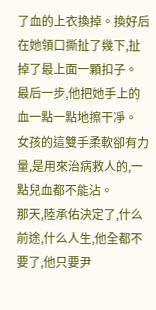了血的上衣換掉。換好后在她領口撕扯了幾下,扯掉了最上面一顆扣子。
最后一步,他把她手上的血一點一點地擦干凈。
女孩的這雙手柔軟卻有力量,是用來治病救人的,一點兒血都不能沾。
那天,陸承佑決定了,什么前途,什么人生,他全都不要了,他只要尹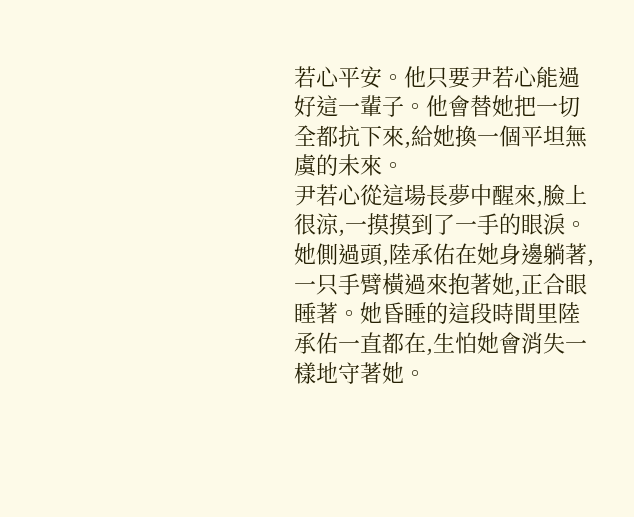若心平安。他只要尹若心能過好這一輩子。他會替她把一切全都抗下來,給她換一個平坦無虞的未來。
尹若心從這場長夢中醒來,臉上很涼,一摸摸到了一手的眼淚。
她側過頭,陸承佑在她身邊躺著,一只手臂橫過來抱著她,正合眼睡著。她昏睡的這段時間里陸承佑一直都在,生怕她會消失一樣地守著她。